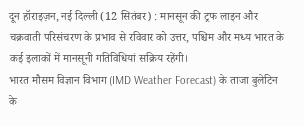दून हॉराइज़न, नई दिल्ली (12 सितंबर) : मानसून की ट्रफ लाइन और चक्रवाती परिसंचरण के प्रभाव से रविवार को उत्तर, पश्चिम और मध्य भारत के कई इलाकों में मानसूनी गतिविधियां सक्रिय रहेंगी।
भारत मौसम विज्ञान विभाग (IMD Weather Forecast) के ताजा बुलेटिन के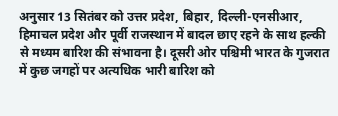अनुसार 13 सितंबर को उत्तर प्रदेश, बिहार, दिल्ली-एनसीआर, हिमाचल प्रदेश और पूर्वी राजस्थान में बादल छाए रहने के साथ हल्की से मध्यम बारिश की संभावना है। दूसरी ओर पश्चिमी भारत के गुजरात में कुछ जगहों पर अत्यधिक भारी बारिश को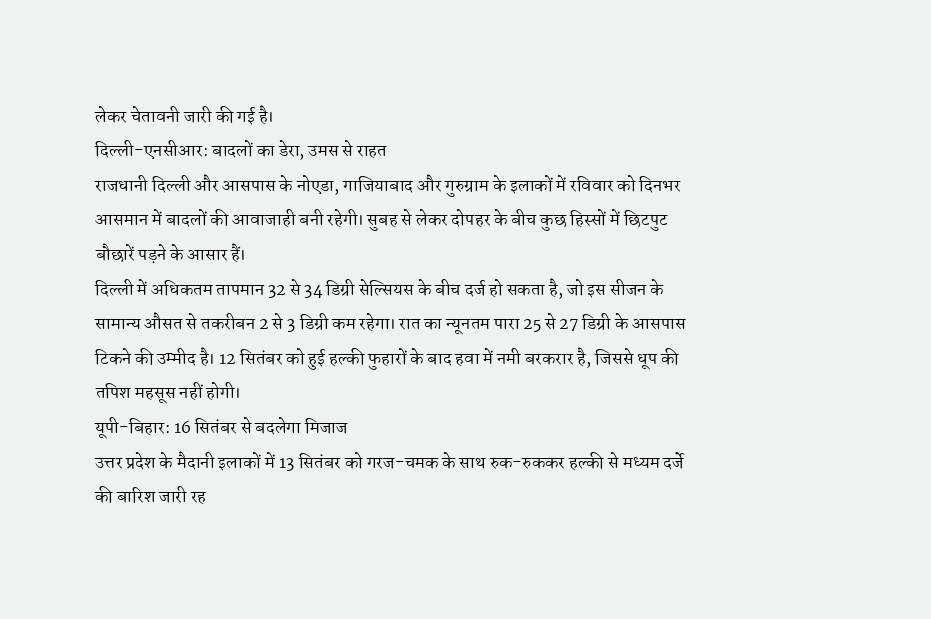लेकर चेतावनी जारी की गई है।
दिल्ली-एनसीआर: बादलों का डेरा, उमस से राहत
राजधानी दिल्ली और आसपास के नोएडा, गाजियाबाद और गुरुग्राम के इलाकों में रविवार को दिनभर आसमान में बादलों की आवाजाही बनी रहेगी। सुबह से लेकर दोपहर के बीच कुछ हिस्सों में छिटपुट बौछारें पड़ने के आसार हैं।
दिल्ली में अधिकतम तापमान 32 से 34 डिग्री सेल्सियस के बीच दर्ज हो सकता है, जो इस सीजन के सामान्य औसत से तकरीबन 2 से 3 डिग्री कम रहेगा। रात का न्यूनतम पारा 25 से 27 डिग्री के आसपास टिकने की उम्मीद है। 12 सितंबर को हुई हल्की फुहारों के बाद हवा में नमी बरकरार है, जिससे धूप की तपिश महसूस नहीं होगी।
यूपी-बिहार: 16 सितंबर से बदलेगा मिजाज
उत्तर प्रदेश के मैदानी इलाकों में 13 सितंबर को गरज-चमक के साथ रुक-रुककर हल्की से मध्यम दर्जे की बारिश जारी रह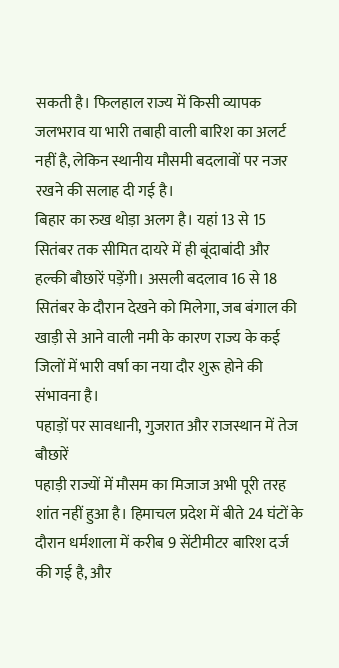सकती है। फिलहाल राज्य में किसी व्यापक जलभराव या भारी तबाही वाली बारिश का अलर्ट नहीं है, लेकिन स्थानीय मौसमी बदलावों पर नजर रखने की सलाह दी गई है।
बिहार का रुख थोड़ा अलग है। यहां 13 से 15 सितंबर तक सीमित दायरे में ही बूंदाबांदी और हल्की बौछारें पड़ेंगी। असली बदलाव 16 से 18 सितंबर के दौरान देखने को मिलेगा, जब बंगाल की खाड़ी से आने वाली नमी के कारण राज्य के कई जिलों में भारी वर्षा का नया दौर शुरू होने की संभावना है।
पहाड़ों पर सावधानी, गुजरात और राजस्थान में तेज बौछारें
पहाड़ी राज्यों में मौसम का मिजाज अभी पूरी तरह शांत नहीं हुआ है। हिमाचल प्रदेश में बीते 24 घंटों के दौरान धर्मशाला में करीब 9 सेंटीमीटर बारिश दर्ज की गई है, और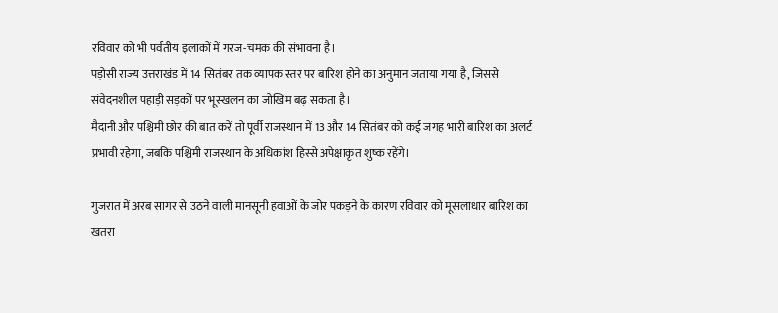रविवार को भी पर्वतीय इलाकों में गरज-चमक की संभावना है।
पड़ोसी राज्य उत्तराखंड में 14 सितंबर तक व्यापक स्तर पर बारिश होने का अनुमान जताया गया है, जिससे संवेदनशील पहाड़ी सड़कों पर भूस्खलन का जोखिम बढ़ सकता है।
मैदानी और पश्चिमी छोर की बात करें तो पूर्वी राजस्थान में 13 और 14 सितंबर को कई जगह भारी बारिश का अलर्ट प्रभावी रहेगा, जबकि पश्चिमी राजस्थान के अधिकांश हिस्से अपेक्षाकृत शुष्क रहेंगे।

गुजरात में अरब सागर से उठने वाली मानसूनी हवाओं के जोर पकड़ने के कारण रविवार को मूसलाधार बारिश का खतरा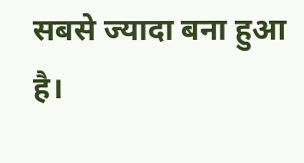सबसे ज्यादा बना हुआ है।